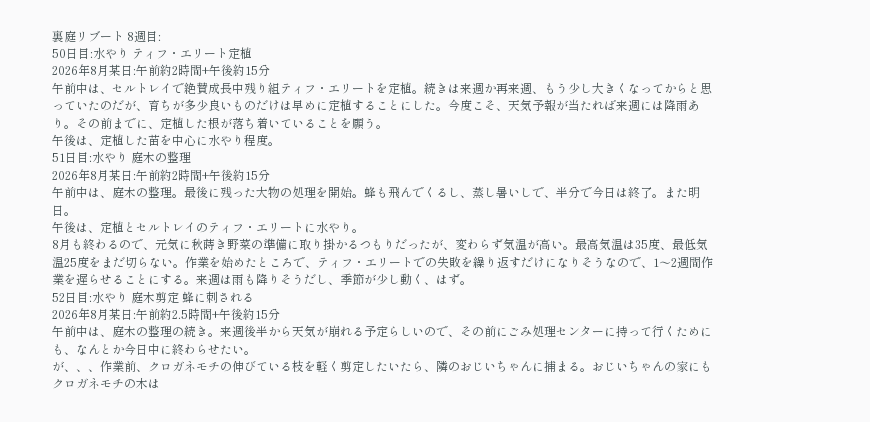裏庭リブート 8週目:
50日目:水やり ティフ・エリート定植
2026年8月某日:午前約2時間+午後約15分
午前中は、セルトレイで絶賛成長中残り組ティフ・エリートを定植。続きは来週か再来週、もう少し大きくなってからと思っていたのだが、育ちが多少良いものだけは早めに定植することにした。今度こそ、天気予報が当たれば来週には降雨あり。その前までに、定植した根が落ち着いていることを願う。
午後は、定植した苗を中心に水やり程度。
51日目:水やり 庭木の整理
2026年8月某日:午前約2時間+午後約15分
午前中は、庭木の整理。最後に残った大物の処理を開始。蜂も飛んでくるし、蒸し暑いしで、半分で今日は終了。また明日。
午後は、定植とセルトレイのティフ・エリートに水やり。
8月も終わるので、元気に秋蒔き野菜の準備に取り掛かるつもりだったが、変わらず気温が高い。最高気温は35度、最低気温25度をまだ切らない。作業を始めたところで、ティフ・エリートでの失敗を繰り返すだけになりそうなので、1〜2週間作業を遅らせることにする。来週は雨も降りそうだし、季節が少し動く、はず。
52日目:水やり 庭木剪定 蜂に刺される
2026年8月某日:午前約2.5時間+午後約15分
午前中は、庭木の整理の続き。来週後半から天気が崩れる予定らしいので、その前にごみ処理センターに持って行くためにも、なんとか今日中に終わらせたい。
が、、、作業前、クロガネモチの伸びている枝を軽く剪定したいたら、隣のおじいちゃんに捕まる。おじいちゃんの家にもクロガネモチの木は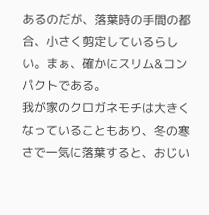あるのだが、落葉時の手間の都合、小さく剪定しているらしい。まぁ、確かにスリム&コンパクトである。
我が家のクロガネモチは大きくなっていることもあり、冬の寒さで一気に落葉すると、おじい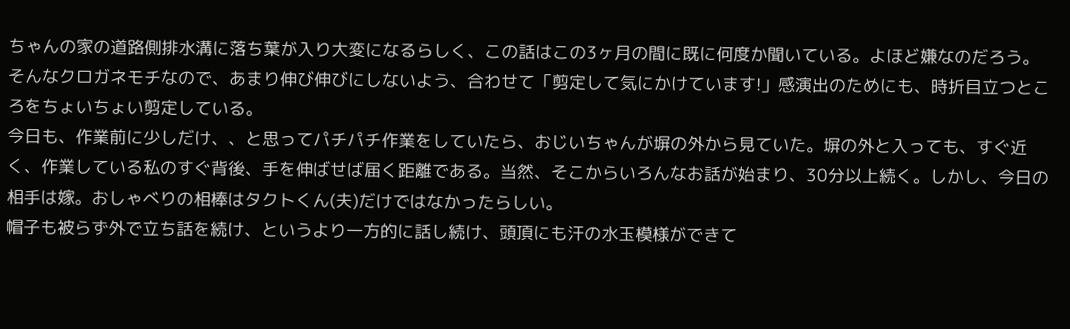ちゃんの家の道路側排水溝に落ち葉が入り大変になるらしく、この話はこの3ヶ月の間に既に何度か聞いている。よほど嫌なのだろう。そんなクロガネモチなので、あまり伸び伸びにしないよう、合わせて「剪定して気にかけています!」感演出のためにも、時折目立つところをちょいちょい剪定している。
今日も、作業前に少しだけ、、と思ってパチパチ作業をしていたら、おじいちゃんが塀の外から見ていた。塀の外と入っても、すぐ近く、作業している私のすぐ背後、手を伸ばせば届く距離である。当然、そこからいろんなお話が始まり、30分以上続く。しかし、今日の相手は嫁。おしゃべりの相棒はタクトくん(夫)だけではなかったらしい。
帽子も被らず外で立ち話を続け、というより一方的に話し続け、頭頂にも汗の水玉模様ができて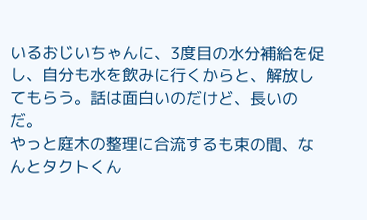いるおじいちゃんに、3度目の水分補給を促し、自分も水を飲みに行くからと、解放してもらう。話は面白いのだけど、長いのだ。
やっと庭木の整理に合流するも束の間、なんとタクトくん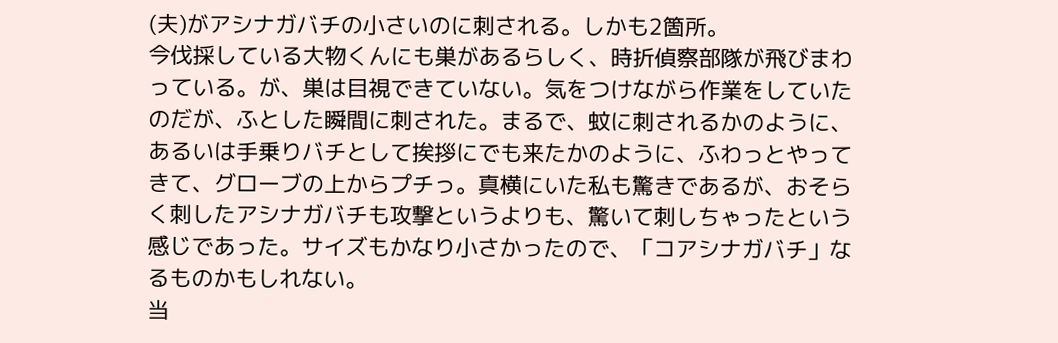(夫)がアシナガバチの小さいのに刺される。しかも2箇所。
今伐採している大物くんにも巣があるらしく、時折偵察部隊が飛びまわっている。が、巣は目視できていない。気をつけながら作業をしていたのだが、ふとした瞬間に刺された。まるで、蚊に刺されるかのように、あるいは手乗りバチとして挨拶にでも来たかのように、ふわっとやってきて、グローブの上からプチっ。真横にいた私も驚きであるが、おそらく刺したアシナガバチも攻撃というよりも、驚いて刺しちゃったという感じであった。サイズもかなり小さかったので、「コアシナガバチ」なるものかもしれない。
当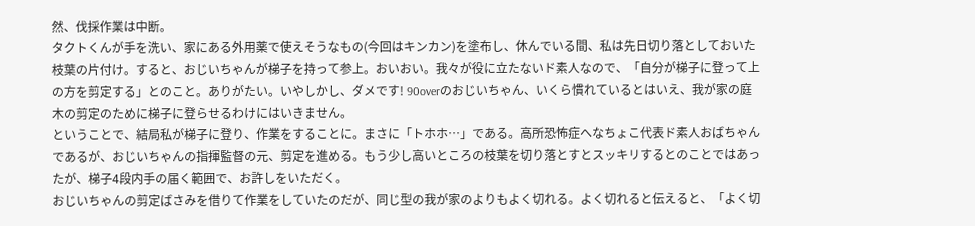然、伐採作業は中断。
タクトくんが手を洗い、家にある外用薬で使えそうなもの(今回はキンカン)を塗布し、休んでいる間、私は先日切り落としておいた枝葉の片付け。すると、おじいちゃんが梯子を持って参上。おいおい。我々が役に立たないド素人なので、「自分が梯子に登って上の方を剪定する」とのこと。ありがたい。いやしかし、ダメです! 90overのおじいちゃん、いくら慣れているとはいえ、我が家の庭木の剪定のために梯子に登らせるわけにはいきません。
ということで、結局私が梯子に登り、作業をすることに。まさに「トホホ…」である。高所恐怖症へなちょこ代表ド素人おばちゃんであるが、おじいちゃんの指揮監督の元、剪定を進める。もう少し高いところの枝葉を切り落とすとスッキリするとのことではあったが、梯子4段内手の届く範囲で、お許しをいただく。
おじいちゃんの剪定ばさみを借りて作業をしていたのだが、同じ型の我が家のよりもよく切れる。よく切れると伝えると、「よく切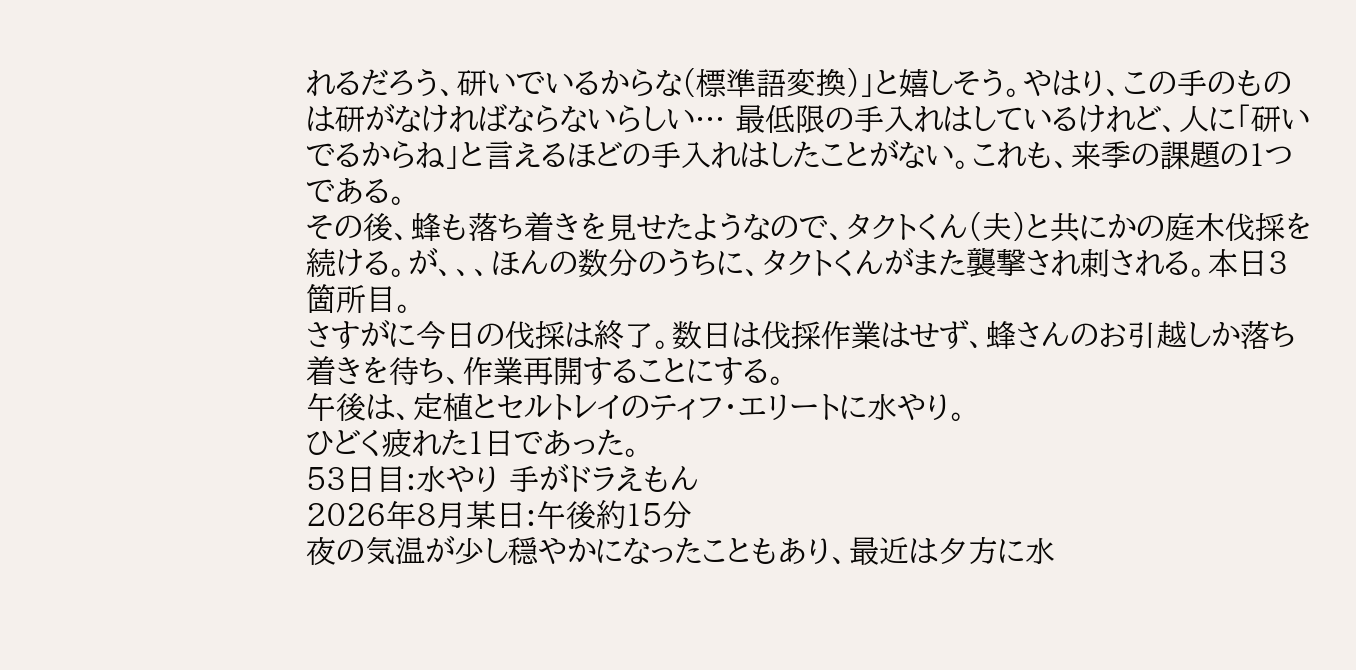れるだろう、研いでいるからな(標準語変換)」と嬉しそう。やはり、この手のものは研がなければならないらしい… 最低限の手入れはしているけれど、人に「研いでるからね」と言えるほどの手入れはしたことがない。これも、来季の課題の1つである。
その後、蜂も落ち着きを見せたようなので、タクトくん(夫)と共にかの庭木伐採を続ける。が、、、ほんの数分のうちに、タクトくんがまた襲撃され刺される。本日3箇所目。
さすがに今日の伐採は終了。数日は伐採作業はせず、蜂さんのお引越しか落ち着きを待ち、作業再開することにする。
午後は、定植とセルトレイのティフ・エリートに水やり。
ひどく疲れた1日であった。
53日目:水やり 手がドラえもん
2026年8月某日:午後約15分
夜の気温が少し穏やかになったこともあり、最近は夕方に水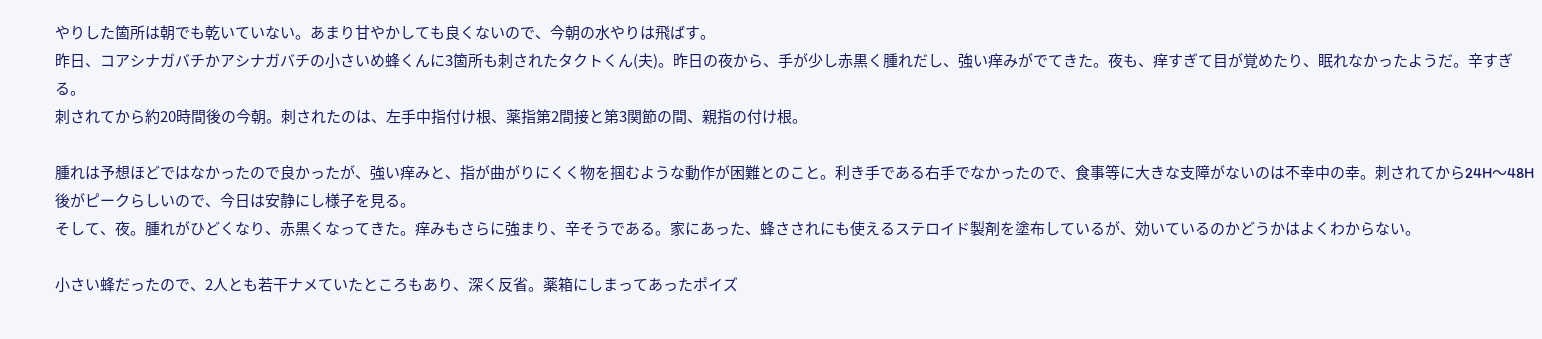やりした箇所は朝でも乾いていない。あまり甘やかしても良くないので、今朝の水やりは飛ばす。
昨日、コアシナガバチかアシナガバチの小さいめ蜂くんに3箇所も刺されたタクトくん(夫)。昨日の夜から、手が少し赤黒く腫れだし、強い痒みがでてきた。夜も、痒すぎて目が覚めたり、眠れなかったようだ。辛すぎる。
刺されてから約20時間後の今朝。刺されたのは、左手中指付け根、薬指第2間接と第3関節の間、親指の付け根。

腫れは予想ほどではなかったので良かったが、強い痒みと、指が曲がりにくく物を掴むような動作が困難とのこと。利き手である右手でなかったので、食事等に大きな支障がないのは不幸中の幸。刺されてから24H〜48H後がピークらしいので、今日は安静にし様子を見る。
そして、夜。腫れがひどくなり、赤黒くなってきた。痒みもさらに強まり、辛そうである。家にあった、蜂さされにも使えるステロイド製剤を塗布しているが、効いているのかどうかはよくわからない。

小さい蜂だったので、2人とも若干ナメていたところもあり、深く反省。薬箱にしまってあったポイズ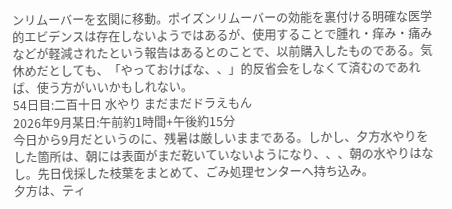ンリムーバーを玄関に移動。ポイズンリムーバーの効能を裏付ける明確な医学的エビデンスは存在しないようではあるが、使用することで腫れ・痒み・痛みなどが軽減されたという報告はあるとのことで、以前購入したものである。気休めだとしても、「やっておけばな、、」的反省会をしなくて済むのであれば、使う方がいいかもしれない。
54日目:二百十日 水やり まだまだドラえもん
2026年9月某日:午前約1時間+午後約15分
今日から9月だというのに、残暑は厳しいままである。しかし、夕方水やりをした箇所は、朝には表面がまだ乾いていないようになり、、、朝の水やりはなし。先日伐採した枝葉をまとめて、ごみ処理センターへ持ち込み。
夕方は、ティ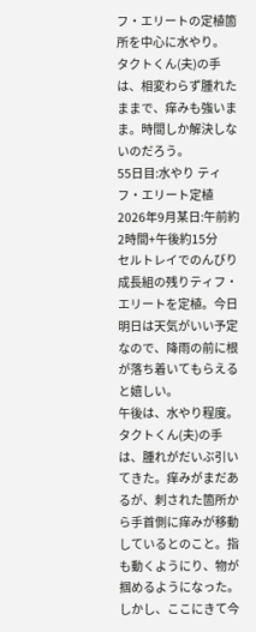フ・エリートの定植箇所を中心に水やり。
タクトくん(夫)の手は、相変わらず腫れたままで、痒みも強いまま。時間しか解決しないのだろう。
55日目:水やり ティフ・エリート定植
2026年9月某日:午前約2時間+午後約15分
セルトレイでのんびり成長組の残りティフ・エリートを定植。今日明日は天気がいい予定なので、降雨の前に根が落ち着いてもらえると嬉しい。
午後は、水やり程度。
タクトくん(夫)の手は、腫れがだいぶ引いてきた。痒みがまだあるが、刺された箇所から手首側に痒みが移動しているとのこと。指も動くようにり、物が掴めるようになった。
しかし、ここにきて今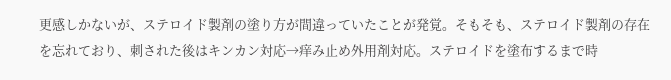更感しかないが、ステロイド製剤の塗り方が間違っていたことが発覚。そもそも、ステロイド製剤の存在を忘れており、刺された後はキンカン対応→痒み止め外用剤対応。ステロイドを塗布するまで時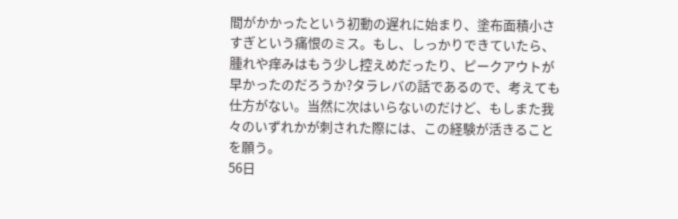間がかかったという初動の遅れに始まり、塗布面積小さすぎという痛恨のミス。もし、しっかりできていたら、腫れや痒みはもう少し控えめだったり、ピークアウトが早かったのだろうか?タラレバの話であるので、考えても仕方がない。当然に次はいらないのだけど、もしまた我々のいずれかが刺された際には、この経験が活きることを願う。
56日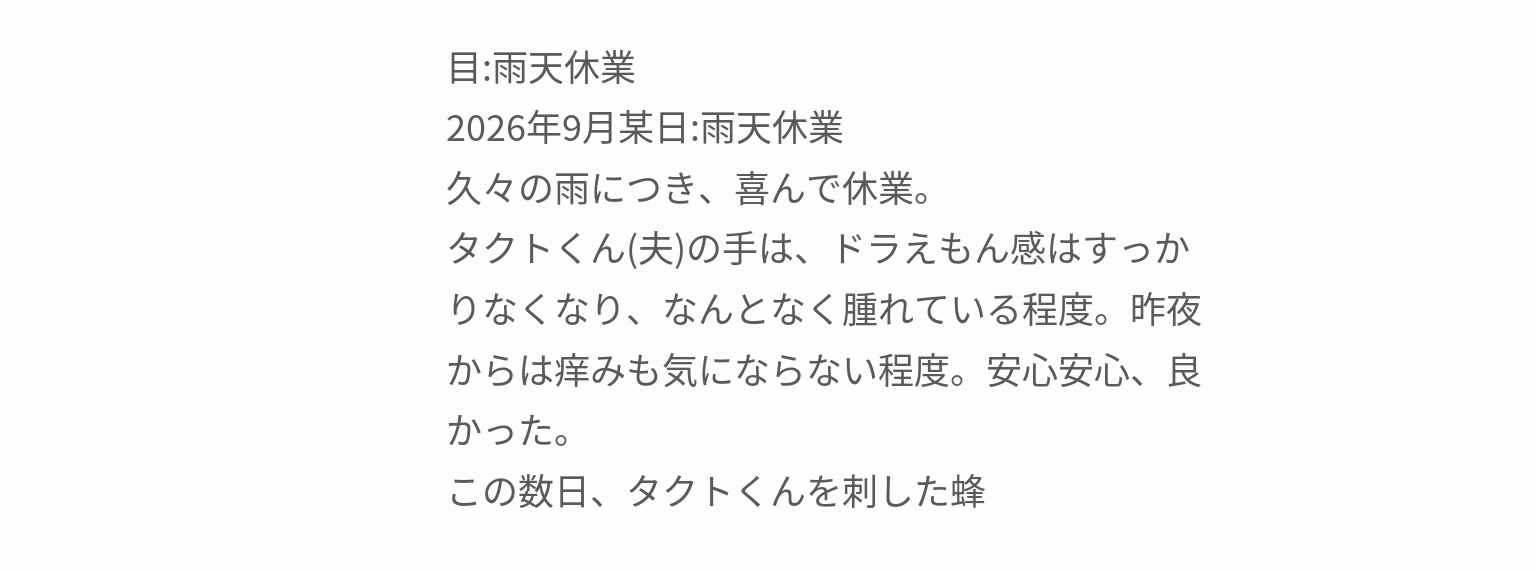目:雨天休業
2026年9月某日:雨天休業
久々の雨につき、喜んで休業。
タクトくん(夫)の手は、ドラえもん感はすっかりなくなり、なんとなく腫れている程度。昨夜からは痒みも気にならない程度。安心安心、良かった。
この数日、タクトくんを刺した蜂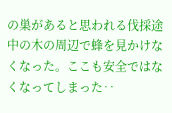の巣があると思われる伐採途中の木の周辺で蜂を見かけなくなった。ここも安全ではなくなってしまった‥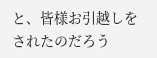と、皆様お引越しをされたのだろう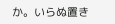か。いらぬ置き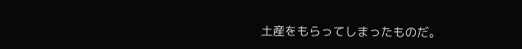土産をもらってしまったものだ。